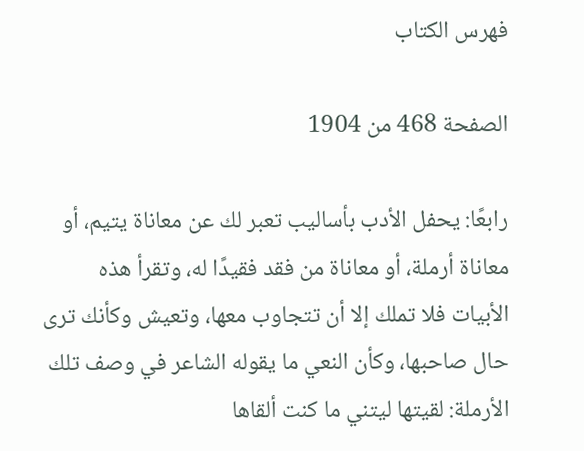فهرس الكتاب

الصفحة 468 من 1904

رابعًا: يحفل الأدب بأساليب تعبر لك عن معاناة يتيم، أو معاناة أرملة، أو معاناة من فقد فقيدًا له، وتقرأ هذه الأبيات فلا تملك إلا أن تتجاوب معها، وتعيش وكأنك ترى حال صاحبها، وكأن النعي ما يقوله الشاعر في وصف تلك الأرملة: لقيتها ليتني ما كنت ألقاها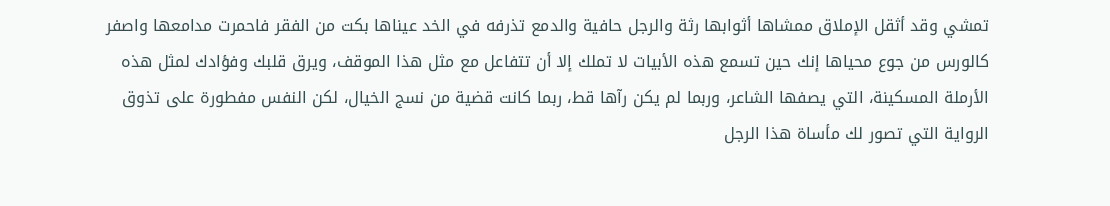تمشي وقد أثقل الإملاق ممشاها أثوابها رثة والرجل حافية والدمع تذرفه في الخد عيناها بكت من الفقر فاحمرت مدامعها واصفر كالورس من جوع محياها إنك حين تسمع هذه الأبيات لا تملك إلا أن تتفاعل مع مثل هذا الموقف، ويرق قلبك وفؤادك لمثل هذه الأرملة المسكينة، التي يصفها الشاعر، وربما لم يكن رآها قط، ربما كانت قضية من نسج الخيال، لكن النفس مفطورة على تذوق الرواية التي تصور لك مأساة هذا الرجل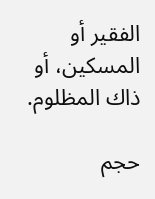الفقير أو المسكين، أو ذاك المظلوم.

حجم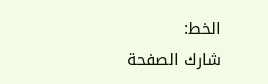الخط:
شارك الصفحة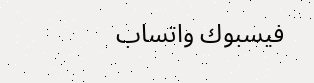فيسبوك واتساب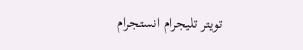تويتر تليجرام انستجرام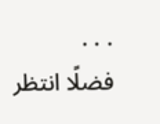. . .
فضلًا انتظر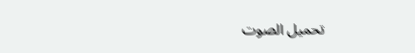تحميل الصوت